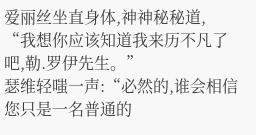爱丽丝坐直身体,神神秘秘道,
“我想你应该知道我来历不凡了吧,勒.罗伊先生。”
瑟维轻嗤一声:“必然的,谁会相信您只是一名普通的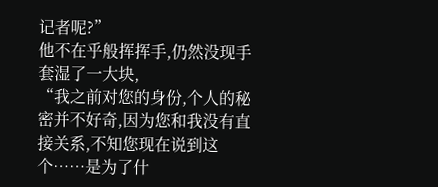记者呢?”
他不在乎般挥挥手,仍然没现手套湿了一大块,
“我之前对您的身份,个人的秘密并不好奇,因为您和我没有直接关系,不知您现在说到这个……是为了什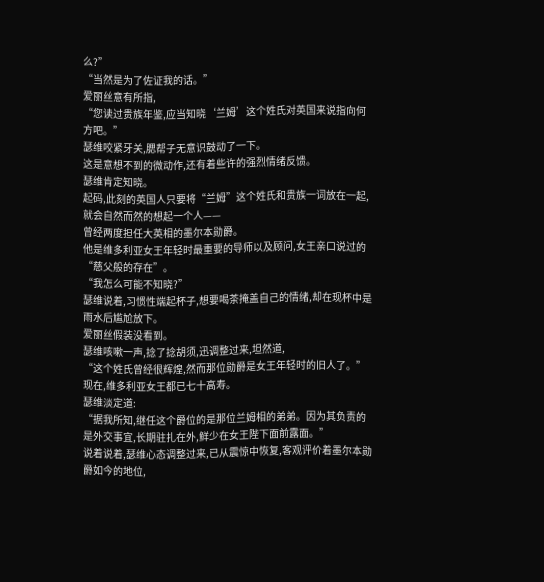么?”
“当然是为了佐证我的话。”
爱丽丝意有所指,
“您读过贵族年鉴,应当知晓‘兰姆’这个姓氏对英国来说指向何方吧。”
瑟维咬紧牙关,腮帮子无意识鼓动了一下。
这是意想不到的微动作,还有着些许的强烈情绪反馈。
瑟维肯定知晓。
起码,此刻的英国人只要将“兰姆”这个姓氏和贵族一词放在一起,就会自然而然的想起一个人——
曾经两度担任大英相的墨尔本勋爵。
他是维多利亚女王年轻时最重要的导师以及顾问,女王亲口说过的“慈父般的存在”。
“我怎么可能不知晓?”
瑟维说着,习惯性端起杯子,想要喝茶掩盖自己的情绪,却在现杯中是雨水后尴尬放下。
爱丽丝假装没看到。
瑟维咳嗽一声,捻了捻胡须,迅调整过来,坦然道,
“这个姓氏曾经很辉煌,然而那位勋爵是女王年轻时的旧人了。”
现在,维多利亚女王都已七十高寿。
瑟维淡定道:
“据我所知,继任这个爵位的是那位兰姆相的弟弟。因为其负责的是外交事宜,长期驻扎在外,鲜少在女王陛下面前露面。”
说着说着,瑟维心态调整过来,已从震惊中恢复,客观评价着墨尔本勋爵如今的地位,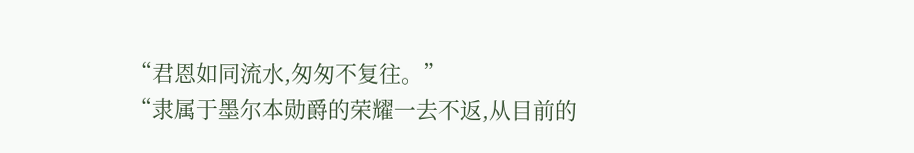“君恩如同流水,匆匆不复往。”
“隶属于墨尔本勋爵的荣耀一去不返,从目前的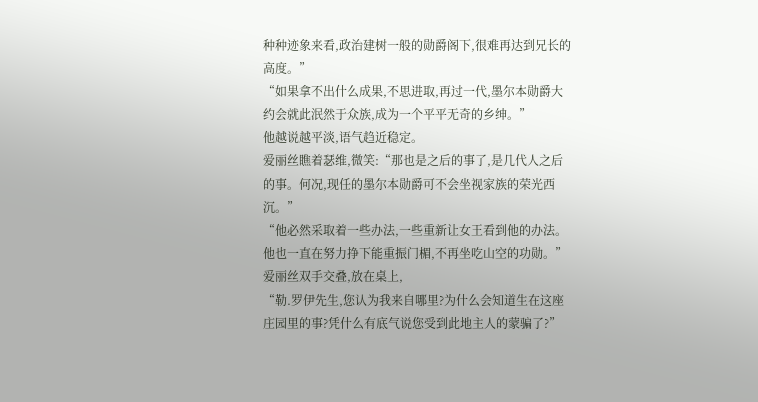种种迹象来看,政治建树一般的勋爵阁下,很难再达到兄长的高度。”
“如果拿不出什么成果,不思进取,再过一代,墨尔本勋爵大约会就此泯然于众族,成为一个平平无奇的乡绅。”
他越说越平淡,语气趋近稳定。
爱丽丝瞧着瑟维,微笑:“那也是之后的事了,是几代人之后的事。何况,现任的墨尔本勋爵可不会坐视家族的荣光西沉。”
“他必然采取着一些办法,一些重新让女王看到他的办法。他也一直在努力挣下能重振门楣,不再坐吃山空的功勋。”
爱丽丝双手交叠,放在桌上,
“勒.罗伊先生,您认为我来自哪里?为什么会知道生在这座庄园里的事?凭什么有底气说您受到此地主人的蒙骗了?”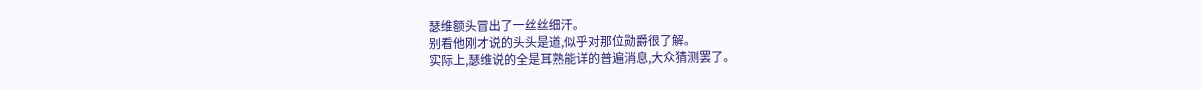瑟维额头冒出了一丝丝细汗。
别看他刚才说的头头是道,似乎对那位勋爵很了解。
实际上,瑟维说的全是耳熟能详的普遍消息,大众猜测罢了。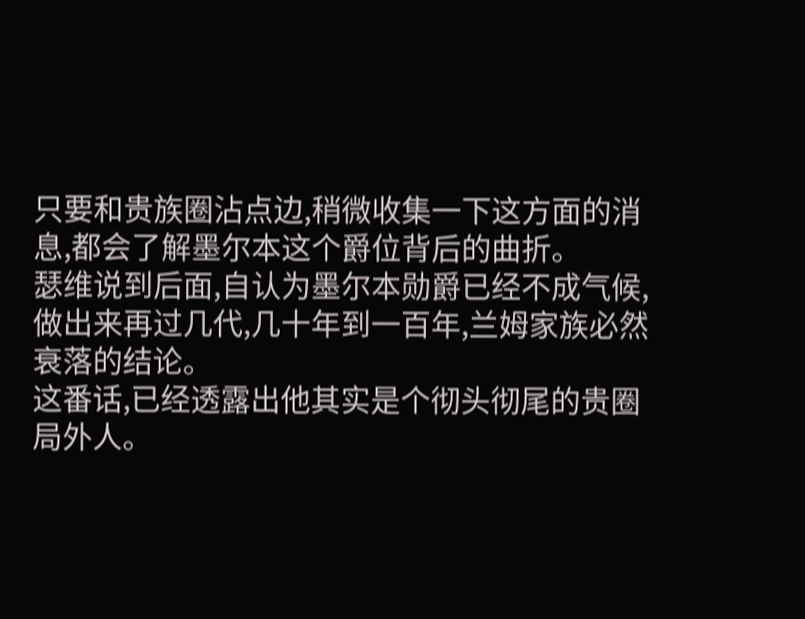只要和贵族圈沾点边,稍微收集一下这方面的消息,都会了解墨尔本这个爵位背后的曲折。
瑟维说到后面,自认为墨尔本勋爵已经不成气候,做出来再过几代,几十年到一百年,兰姆家族必然衰落的结论。
这番话,已经透露出他其实是个彻头彻尾的贵圈局外人。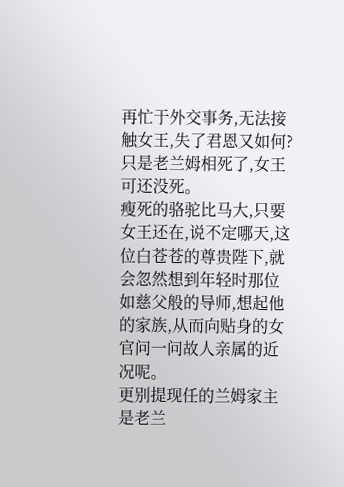再忙于外交事务,无法接触女王,失了君恩又如何?
只是老兰姆相死了,女王可还没死。
瘦死的骆驼比马大,只要女王还在,说不定哪天,这位白苍苍的尊贵陛下,就会忽然想到年轻时那位如慈父般的导师,想起他的家族,从而向贴身的女官问一问故人亲属的近况呢。
更别提现任的兰姆家主是老兰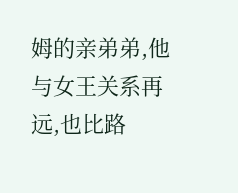姆的亲弟弟,他与女王关系再远,也比路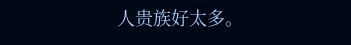人贵族好太多。